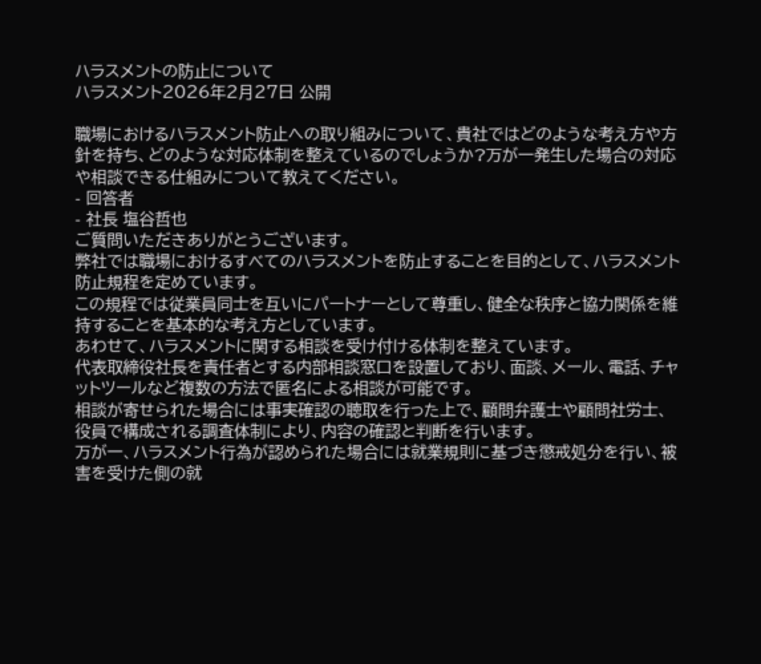ハラスメントの防止について
ハラスメント2026年2月27日 公開

職場におけるハラスメント防止への取り組みについて、貴社ではどのような考え方や方針を持ち、どのような対応体制を整えているのでしょうか?万が一発生した場合の対応や相談できる仕組みについて教えてください。
- 回答者
- 社長 塩谷哲也
ご質問いただきありがとうございます。
弊社では職場におけるすべてのハラスメントを防止することを目的として、ハラスメント防止規程を定めています。
この規程では従業員同士を互いにパートナーとして尊重し、健全な秩序と協力関係を維持することを基本的な考え方としています。
あわせて、ハラスメントに関する相談を受け付ける体制を整えています。
代表取締役社長を責任者とする内部相談窓口を設置しており、面談、メール、電話、チャットツールなど複数の方法で匿名による相談が可能です。
相談が寄せられた場合には事実確認の聴取を行った上で、顧問弁護士や顧問社労士、役員で構成される調査体制により、内容の確認と判断を行います。
万が一、ハラスメント行為が認められた場合には就業規則に基づき懲戒処分を行い、被害を受けた側の就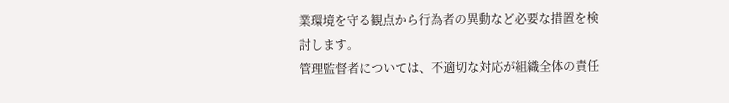業環境を守る観点から行為者の異動など必要な措置を検討します。
管理監督者については、不適切な対応が組織全体の責任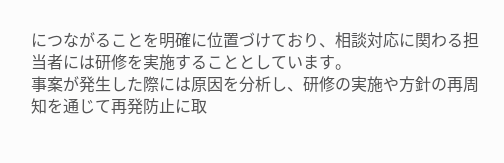につながることを明確に位置づけており、相談対応に関わる担当者には研修を実施することとしています。
事案が発生した際には原因を分析し、研修の実施や方針の再周知を通じて再発防止に取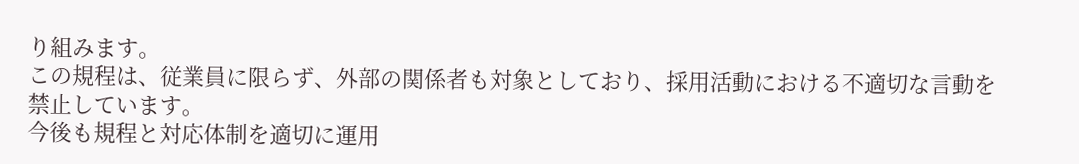り組みます。
この規程は、従業員に限らず、外部の関係者も対象としており、採用活動における不適切な言動を禁止しています。
今後も規程と対応体制を適切に運用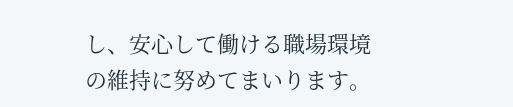し、安心して働ける職場環境の維持に努めてまいります。